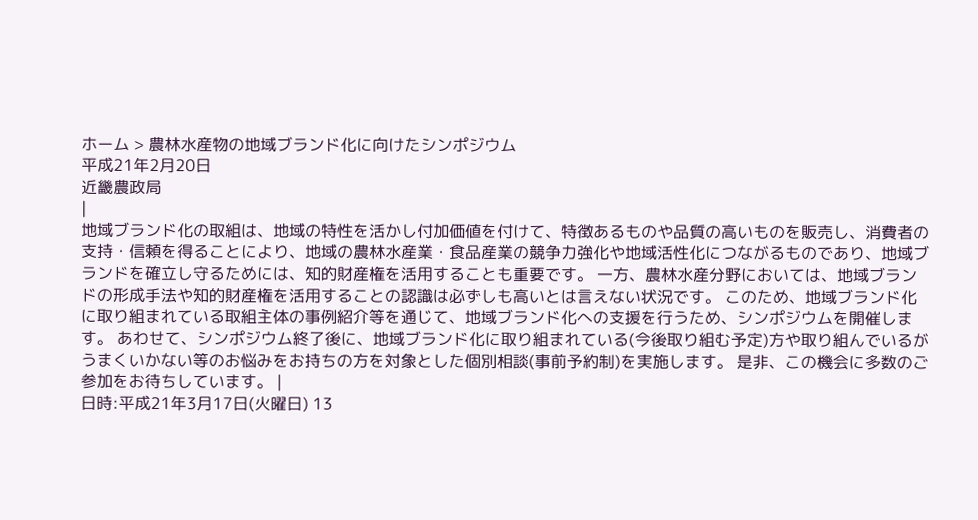ホーム > 農林水産物の地域ブランド化に向けたシンポジウム
平成21年2月20日
近畿農政局
|
地域ブランド化の取組は、地域の特性を活かし付加価値を付けて、特徴あるものや品質の高いものを販売し、消費者の支持・信頼を得ることにより、地域の農林水産業・食品産業の競争力強化や地域活性化につながるものであり、地域ブランドを確立し守るためには、知的財産権を活用することも重要です。 一方、農林水産分野においては、地域ブランドの形成手法や知的財産権を活用することの認識は必ずしも高いとは言えない状況です。 このため、地域ブランド化に取り組まれている取組主体の事例紹介等を通じて、地域ブランド化への支援を行うため、シンポジウムを開催します。 あわせて、シンポジウム終了後に、地域ブランド化に取り組まれている(今後取り組む予定)方や取り組んでいるがうまくいかない等のお悩みをお持ちの方を対象とした個別相談(事前予約制)を実施します。 是非、この機会に多数のご参加をお待ちしています。 |
日時:平成21年3月17日(火曜日) 13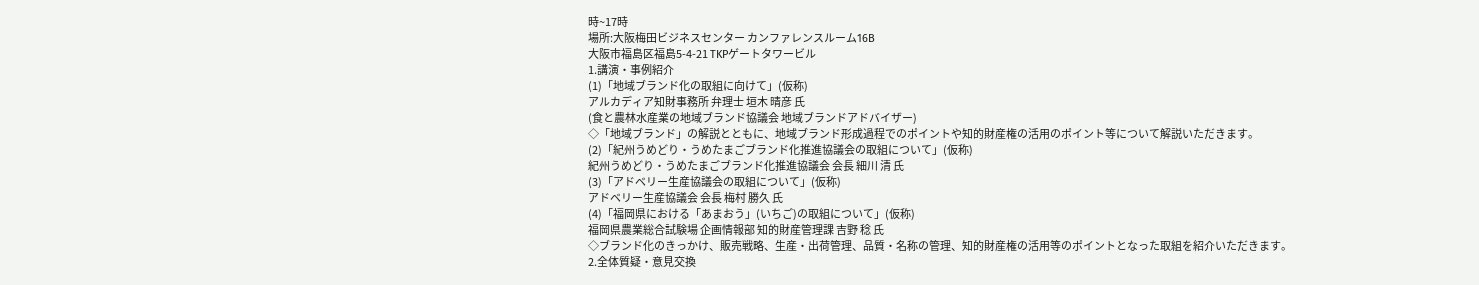時~17時
場所:大阪梅田ビジネスセンター カンファレンスルーム16B
大阪市福島区福島5-4-21 TKPゲートタワービル
1.講演・事例紹介
(1)「地域ブランド化の取組に向けて」(仮称)
アルカディア知財事務所 弁理士 垣木 晴彦 氏
(食と農林水産業の地域ブランド協議会 地域ブランドアドバイザー)
◇「地域ブランド」の解説とともに、地域ブランド形成過程でのポイントや知的財産権の活用のポイント等について解説いただきます。
(2)「紀州うめどり・うめたまごブランド化推進協議会の取組について」(仮称)
紀州うめどり・うめたまごブランド化推進協議会 会長 細川 清 氏
(3)「アドベリー生産協議会の取組について」(仮称)
アドベリー生産協議会 会長 梅村 勝久 氏
(4)「福岡県における「あまおう」(いちご)の取組について」(仮称)
福岡県農業総合試験場 企画情報部 知的財産管理課 吉野 稔 氏
◇ブランド化のきっかけ、販売戦略、生産・出荷管理、品質・名称の管理、知的財産権の活用等のポイントとなった取組を紹介いただきます。
2.全体質疑・意見交換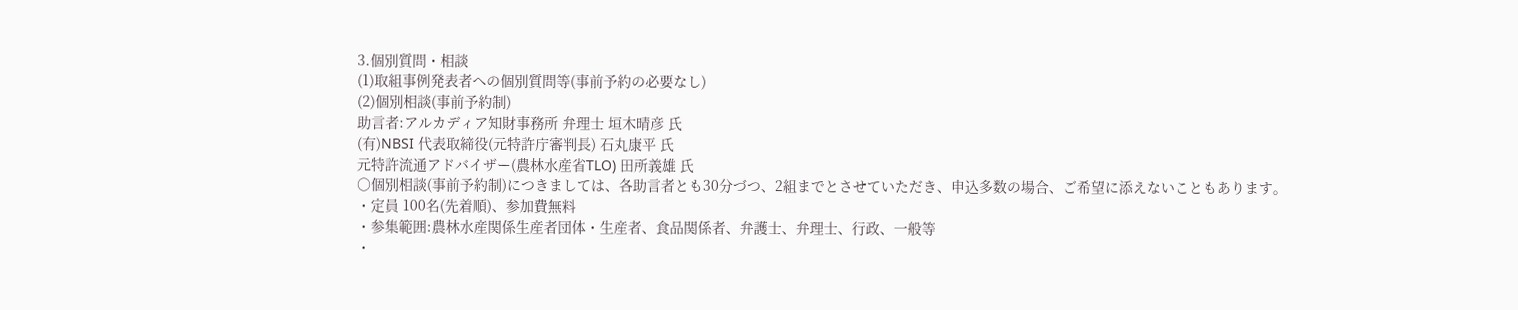3.個別質問・相談
(1)取組事例発表者への個別質問等(事前予約の必要なし)
(2)個別相談(事前予約制)
助言者:アルカディア知財事務所 弁理士 垣木晴彦 氏
(有)NBSI 代表取締役(元特許庁審判長) 石丸康平 氏
元特許流通アドバイザー(農林水産省TLO) 田所義雄 氏
○個別相談(事前予約制)につきましては、各助言者とも30分づつ、2組までとさせていただき、申込多数の場合、ご希望に添えないこともあります。
・定員 100名(先着順)、参加費無料
・参集範囲:農林水産関係生産者団体・生産者、食品関係者、弁護士、弁理士、行政、一般等
・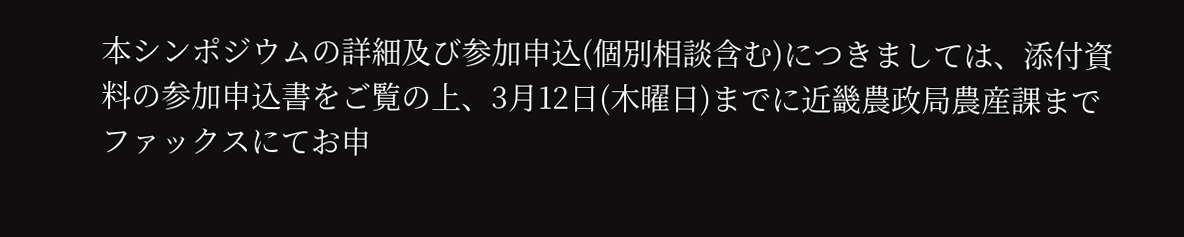本シンポジウムの詳細及び参加申込(個別相談含む)につきましては、添付資料の参加申込書をご覧の上、3月12日(木曜日)までに近畿農政局農産課までファックスにてお申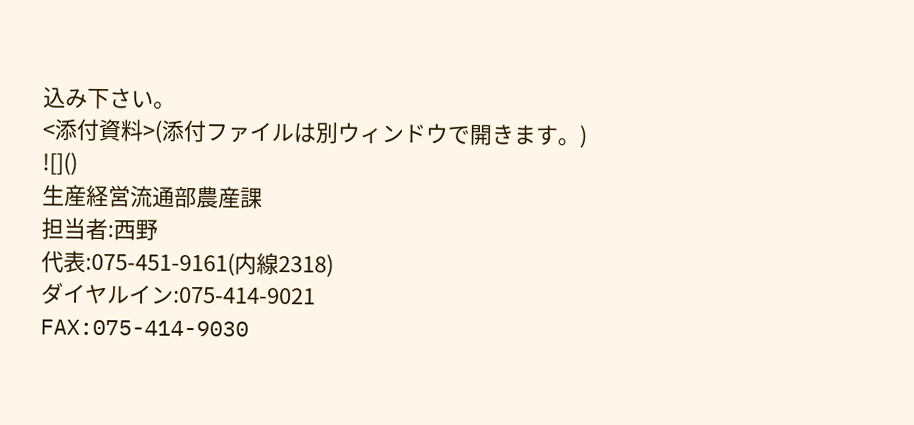込み下さい。
<添付資料>(添付ファイルは別ウィンドウで開きます。)
![]()
生産経営流通部農産課
担当者:西野
代表:075-451-9161(内線2318)
ダイヤルイン:075-414-9021
FAX:075-414-9030